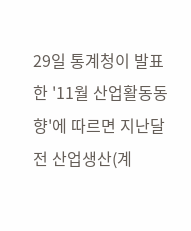29일 통계청이 발표한 '11월 산업활동동향'에 따르면 지난달 전 산업생산(계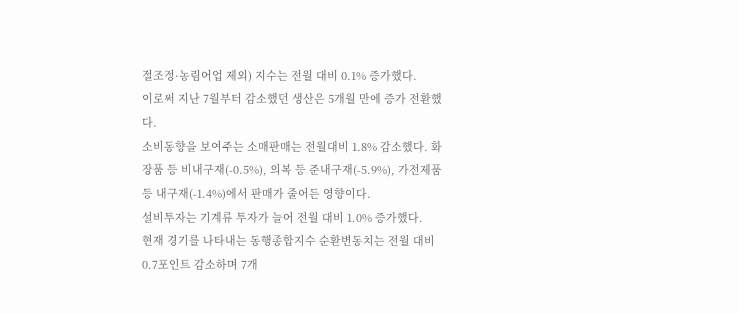절조정·농림어업 제외) 지수는 전월 대비 0.1% 증가했다.
이로써 지난 7월부터 감소했던 생산은 5개월 만에 증가 전환했다.
소비동향을 보여주는 소매판매는 전월대비 1.8% 감소했다. 화장품 등 비내구재(-0.5%), 의복 등 준내구재(-5.9%), 가전제품 등 내구재(-1.4%)에서 판매가 줄어든 영향이다.
설비투자는 기계류 투자가 늘어 전월 대비 1.0% 증가했다.
현재 경기를 나타내는 동행종합지수 순환변동치는 전월 대비 0.7포인트 감소하며 7개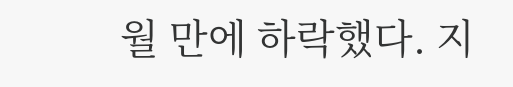월 만에 하락했다. 지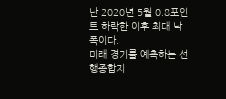난 2020년 5월 0.8포인트 하락한 이후 최대 낙폭이다.
미래 경기를 예측하는 선행종합지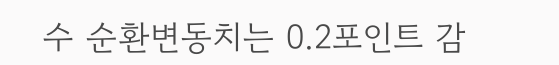수 순환변동치는 0.2포인트 감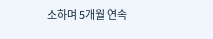소하며 5개월 연속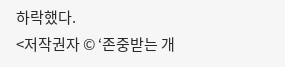하락했다.
<저작권자 © ‘존중받는 개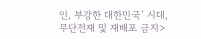인, 부강한 대한민국’ 시대, 무단전재 및 재배포 금지>